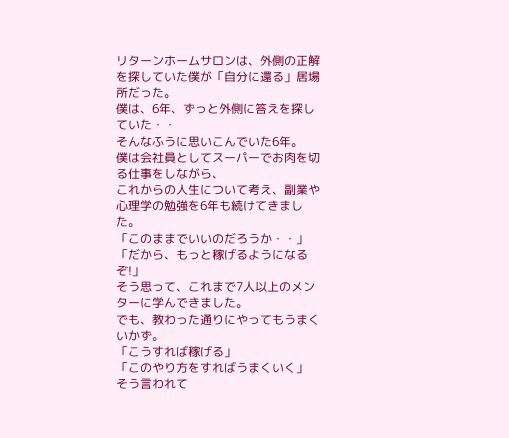リターンホームサロンは、外側の正解を探していた僕が「自分に還る」居場所だった。
僕は、6年、ずっと外側に答えを探していた・・
そんなふうに思いこんでいた6年。
僕は会社員としてスーパーでお肉を切る仕事をしながら、
これからの人生について考え、副業や心理学の勉強を6年も続けてきました。
「このままでいいのだろうか・・」
「だから、もっと稼げるようになるぞ!」
そう思って、これまで7人以上のメンターに学んできました。
でも、教わった通りにやってもうまくいかず。
「こうすれば稼げる」
「このやり方をすればうまくいく」
そう言われて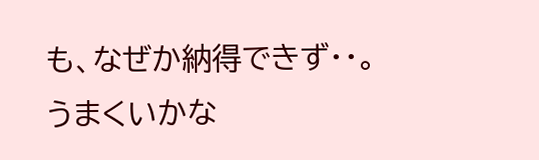も、なぜか納得できず・・。
うまくいかな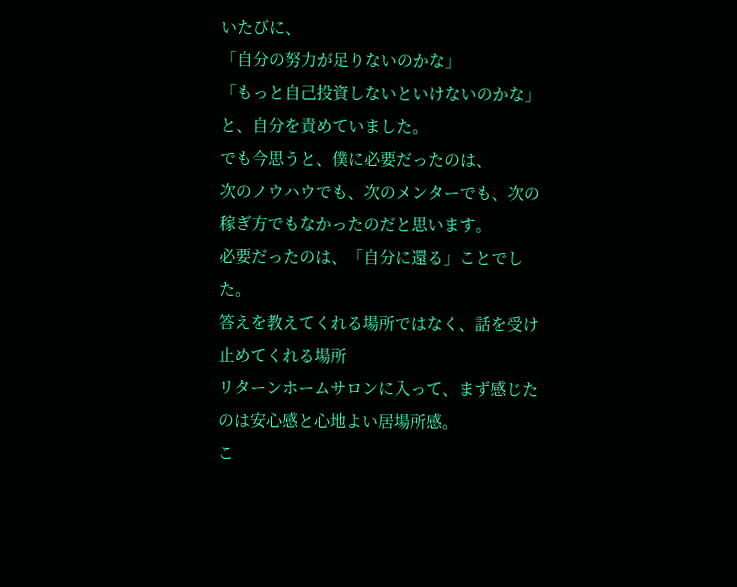いたびに、
「自分の努力が足りないのかな」
「もっと自己投資しないといけないのかな」
と、自分を責めていました。
でも今思うと、僕に必要だったのは、
次のノウハウでも、次のメンターでも、次の稼ぎ方でもなかったのだと思います。
必要だったのは、「自分に還る」ことでした。
答えを教えてくれる場所ではなく、話を受け止めてくれる場所
リターンホームサロンに入って、まず感じたのは安心感と心地よい居場所感。
こ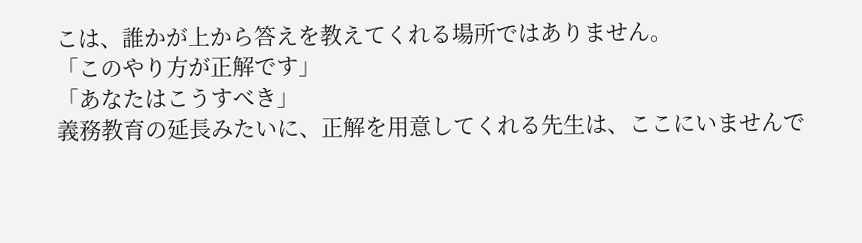こは、誰かが上から答えを教えてくれる場所ではありません。
「このやり方が正解です」
「あなたはこうすべき」
義務教育の延長みたいに、正解を用意してくれる先生は、ここにいませんで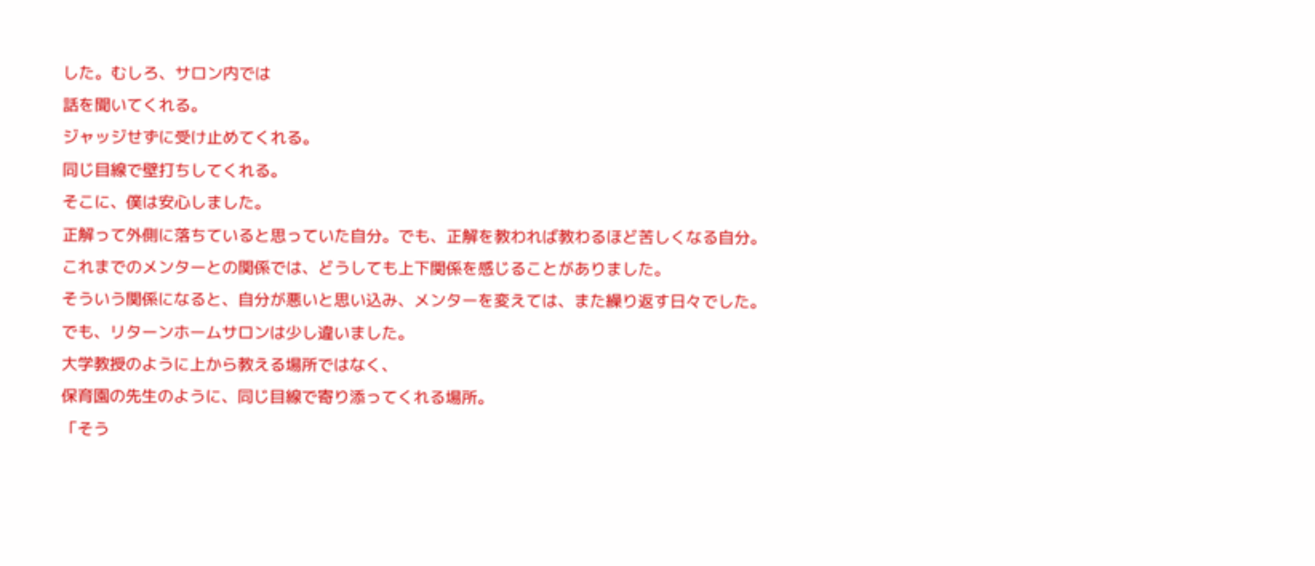した。むしろ、サロン内では
話を聞いてくれる。
ジャッジせずに受け止めてくれる。
同じ目線で壁打ちしてくれる。
そこに、僕は安心しました。
正解って外側に落ちていると思っていた自分。でも、正解を教われば教わるほど苦しくなる自分。
これまでのメンターとの関係では、どうしても上下関係を感じることがありました。
そういう関係になると、自分が悪いと思い込み、メンターを変えては、また繰り返す日々でした。
でも、リターンホームサロンは少し違いました。
大学教授のように上から教える場所ではなく、
保育園の先生のように、同じ目線で寄り添ってくれる場所。
「そう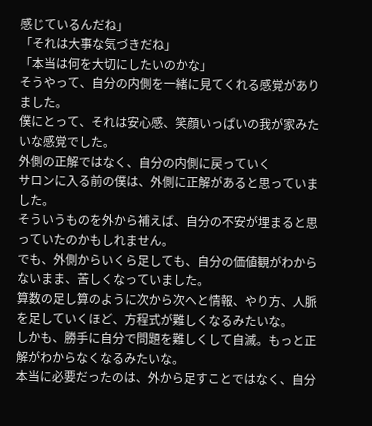感じているんだね」
「それは大事な気づきだね」
「本当は何を大切にしたいのかな」
そうやって、自分の内側を一緒に見てくれる感覚がありました。
僕にとって、それは安心感、笑顔いっぱいの我が家みたいな感覚でした。
外側の正解ではなく、自分の内側に戻っていく
サロンに入る前の僕は、外側に正解があると思っていました。
そういうものを外から補えば、自分の不安が埋まると思っていたのかもしれません。
でも、外側からいくら足しても、自分の価値観がわからないまま、苦しくなっていました。
算数の足し算のように次から次へと情報、やり方、人脈を足していくほど、方程式が難しくなるみたいな。
しかも、勝手に自分で問題を難しくして自滅。もっと正解がわからなくなるみたいな。
本当に必要だったのは、外から足すことではなく、自分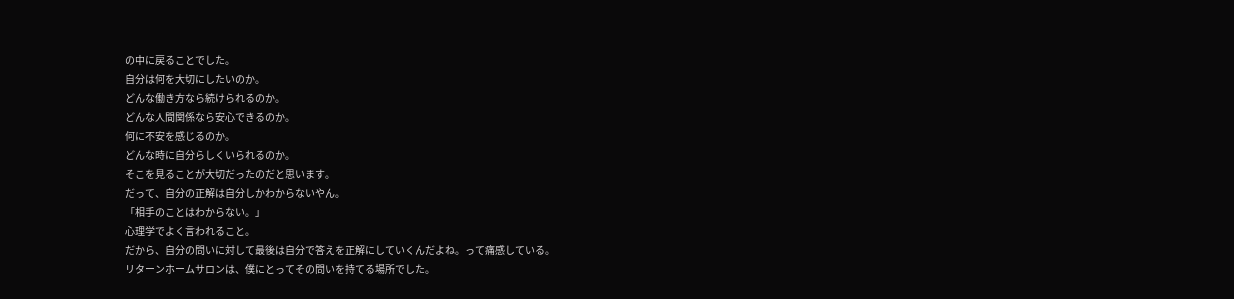の中に戻ることでした。
自分は何を大切にしたいのか。
どんな働き方なら続けられるのか。
どんな人間関係なら安心できるのか。
何に不安を感じるのか。
どんな時に自分らしくいられるのか。
そこを見ることが大切だったのだと思います。
だって、自分の正解は自分しかわからないやん。
「相手のことはわからない。」
心理学でよく言われること。
だから、自分の問いに対して最後は自分で答えを正解にしていくんだよね。って痛感している。
リターンホームサロンは、僕にとってその問いを持てる場所でした。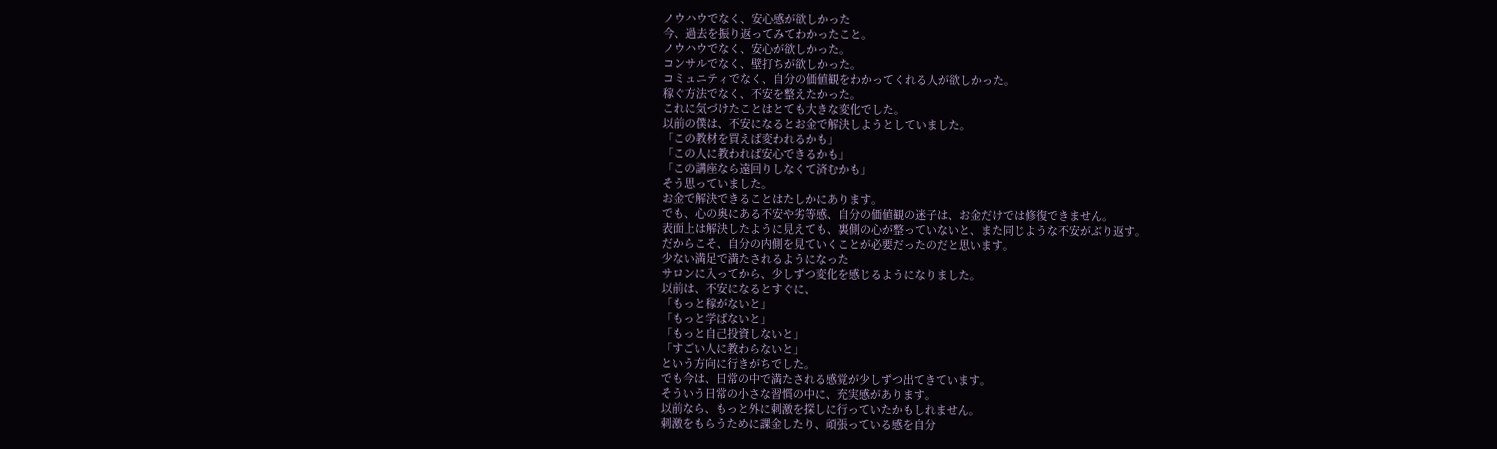ノウハウでなく、安心感が欲しかった
今、過去を振り返ってみてわかったこと。
ノウハウでなく、安心が欲しかった。
コンサルでなく、壁打ちが欲しかった。
コミュニティでなく、自分の価値観をわかってくれる人が欲しかった。
稼ぐ方法でなく、不安を整えたかった。
これに気づけたことはとても大きな変化でした。
以前の僕は、不安になるとお金で解決しようとしていました。
「この教材を買えば変われるかも」
「この人に教われば安心できるかも」
「この講座なら遠回りしなくて済むかも」
そう思っていました。
お金で解決できることはたしかにあります。
でも、心の奥にある不安や劣等感、自分の価値観の迷子は、お金だけでは修復できません。
表面上は解決したように見えても、裏側の心が整っていないと、また同じような不安がぶり返す。
だからこそ、自分の内側を見ていくことが必要だったのだと思います。
少ない満足で満たされるようになった
サロンに入ってから、少しずつ変化を感じるようになりました。
以前は、不安になるとすぐに、
「もっと稼がないと」
「もっと学ばないと」
「もっと自己投資しないと」
「すごい人に教わらないと」
という方向に行きがちでした。
でも今は、日常の中で満たされる感覚が少しずつ出てきています。
そういう日常の小さな習慣の中に、充実感があります。
以前なら、もっと外に刺激を探しに行っていたかもしれません。
刺激をもらうために課金したり、頑張っている感を自分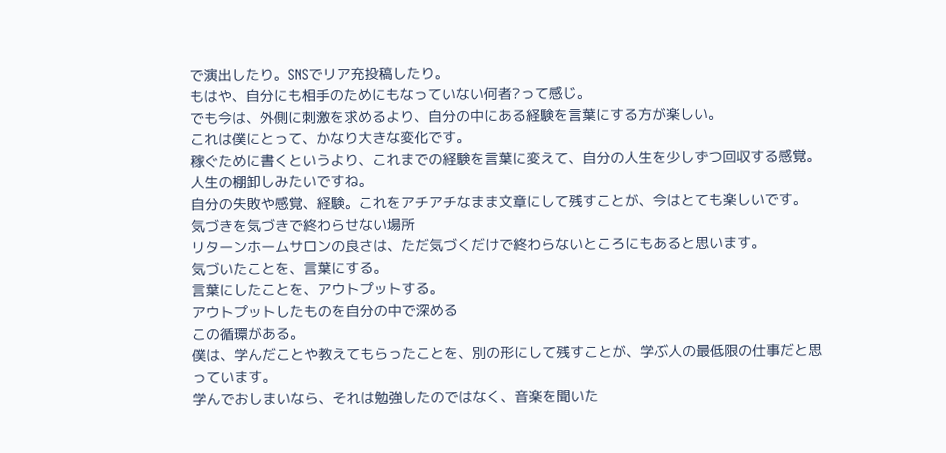で演出したり。SNSでリア充投稿したり。
もはや、自分にも相手のためにもなっていない何者?って感じ。
でも今は、外側に刺激を求めるより、自分の中にある経験を言葉にする方が楽しい。
これは僕にとって、かなり大きな変化です。
稼ぐために書くというより、これまでの経験を言葉に変えて、自分の人生を少しずつ回収する感覚。
人生の棚卸しみたいですね。
自分の失敗や感覚、経験。これをアチアチなまま文章にして残すことが、今はとても楽しいです。
気づきを気づきで終わらせない場所
リターンホームサロンの良さは、ただ気づくだけで終わらないところにもあると思います。
気づいたことを、言葉にする。
言葉にしたことを、アウトプットする。
アウトプットしたものを自分の中で深める
この循環がある。
僕は、学んだことや教えてもらったことを、別の形にして残すことが、学ぶ人の最低限の仕事だと思っています。
学んでおしまいなら、それは勉強したのではなく、音楽を聞いた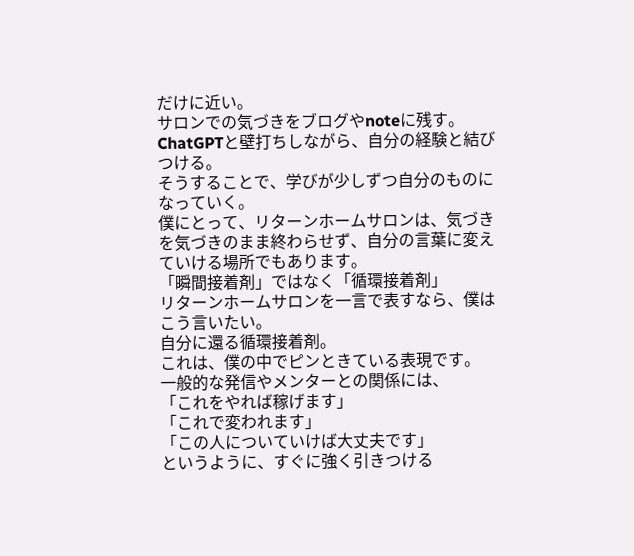だけに近い。
サロンでの気づきをブログやnoteに残す。
ChatGPTと壁打ちしながら、自分の経験と結びつける。
そうすることで、学びが少しずつ自分のものになっていく。
僕にとって、リターンホームサロンは、気づきを気づきのまま終わらせず、自分の言葉に変えていける場所でもあります。
「瞬間接着剤」ではなく「循環接着剤」
リターンホームサロンを一言で表すなら、僕はこう言いたい。
自分に還る循環接着剤。
これは、僕の中でピンときている表現です。
一般的な発信やメンターとの関係には、
「これをやれば稼げます」
「これで変われます」
「この人についていけば大丈夫です」
というように、すぐに強く引きつける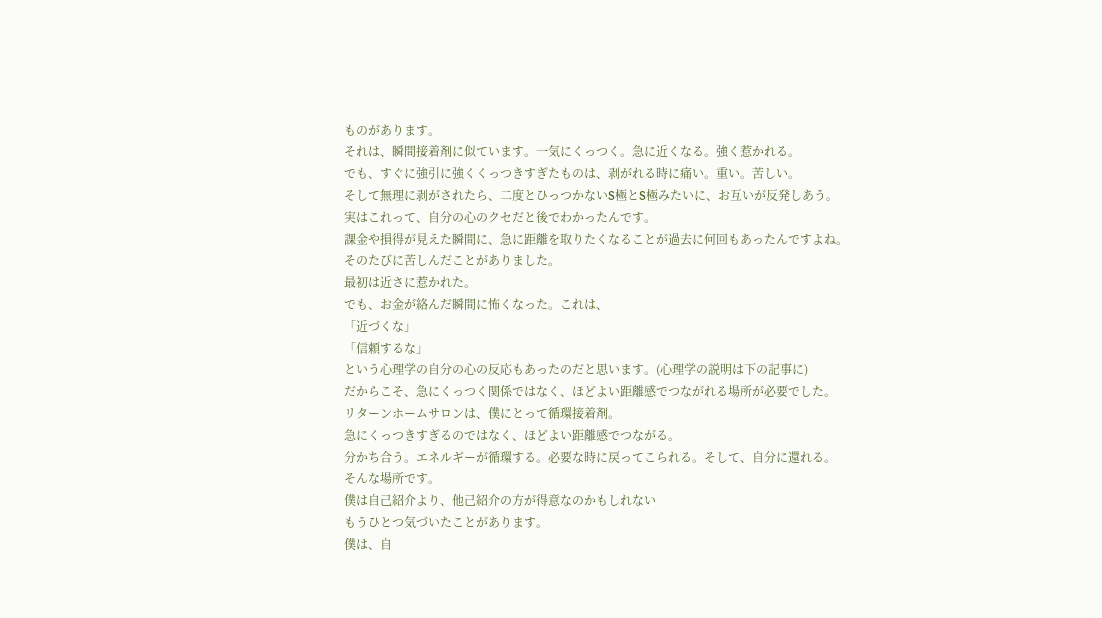ものがあります。
それは、瞬間接着剤に似ています。一気にくっつく。急に近くなる。強く惹かれる。
でも、すぐに強引に強くくっつきすぎたものは、剥がれる時に痛い。重い。苦しい。
そして無理に剥がされたら、二度とひっつかないS極とS極みたいに、お互いが反発しあう。
実はこれって、自分の心のクセだと後でわかったんです。
課金や損得が見えた瞬間に、急に距離を取りたくなることが過去に何回もあったんですよね。
そのたびに苦しんだことがありました。
最初は近さに惹かれた。
でも、お金が絡んだ瞬間に怖くなった。これは、
「近づくな」
「信頼するな」
という心理学の自分の心の反応もあったのだと思います。(心理学の説明は下の記事に)
だからこそ、急にくっつく関係ではなく、ほどよい距離感でつながれる場所が必要でした。
リターンホームサロンは、僕にとって循環接着剤。
急にくっつきすぎるのではなく、ほどよい距離感でつながる。
分かち合う。エネルギーが循環する。必要な時に戻ってこられる。そして、自分に還れる。
そんな場所です。
僕は自己紹介より、他己紹介の方が得意なのかもしれない
もうひとつ気づいたことがあります。
僕は、自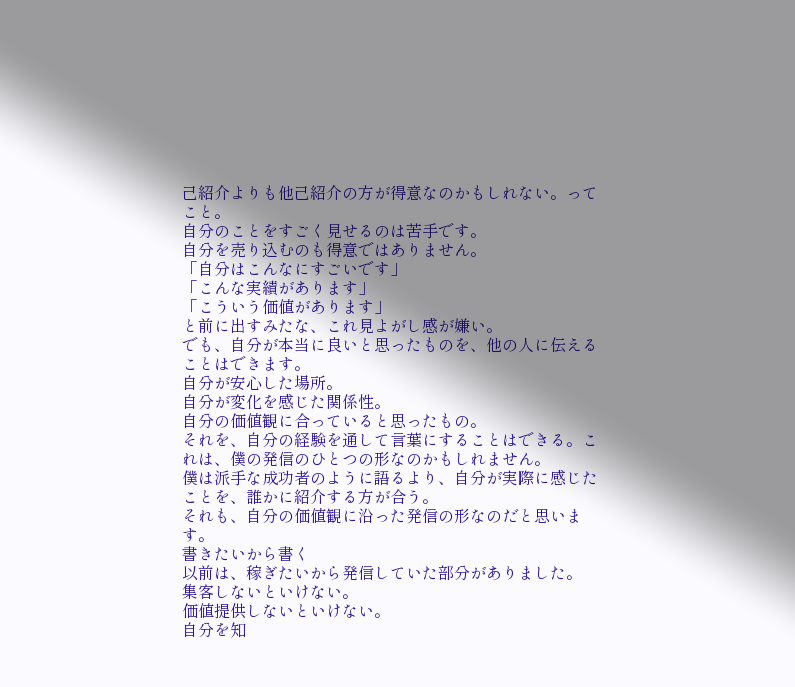己紹介よりも他己紹介の方が得意なのかもしれない。ってこと。
自分のことをすごく見せるのは苦手です。
自分を売り込むのも得意ではありません。
「自分はこんなにすごいです」
「こんな実績があります」
「こういう価値があります」
と前に出すみたな、これ見よがし感が嫌い。
でも、自分が本当に良いと思ったものを、他の人に伝えることはできます。
自分が安心した場所。
自分が変化を感じた関係性。
自分の価値観に合っていると思ったもの。
それを、自分の経験を通して言葉にすることはできる。これは、僕の発信のひとつの形なのかもしれません。
僕は派手な成功者のように語るより、自分が実際に感じたことを、誰かに紹介する方が合う。
それも、自分の価値観に沿った発信の形なのだと思います。
書きたいから書く
以前は、稼ぎたいから発信していた部分がありました。
集客しないといけない。
価値提供しないといけない。
自分を知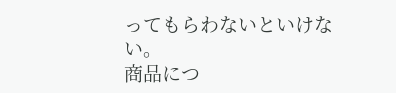ってもらわないといけない。
商品につ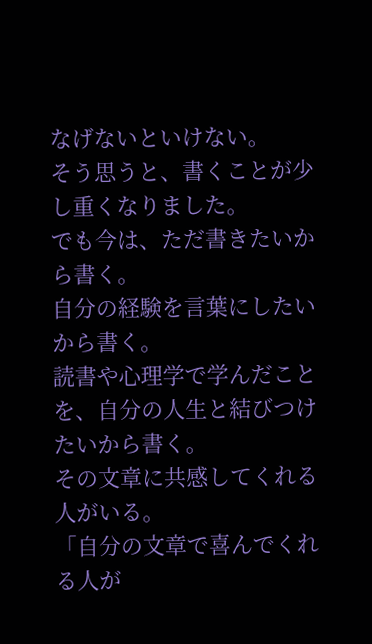なげないといけない。
そう思うと、書くことが少し重くなりました。
でも今は、ただ書きたいから書く。
自分の経験を言葉にしたいから書く。
読書や心理学で学んだことを、自分の人生と結びつけたいから書く。
その文章に共感してくれる人がいる。
「自分の文章で喜んでくれる人が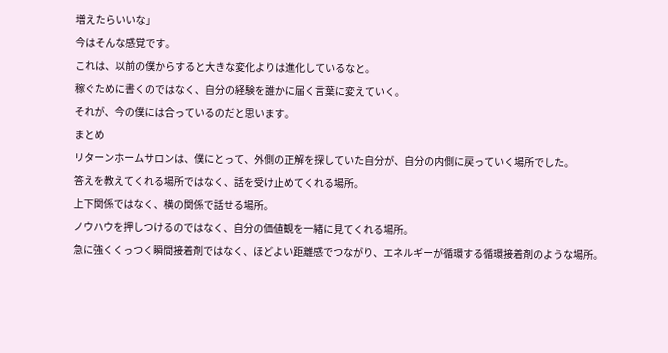増えたらいいな」
今はそんな感覚です。
これは、以前の僕からすると大きな変化よりは進化しているなと。
稼ぐために書くのではなく、自分の経験を誰かに届く言葉に変えていく。
それが、今の僕には合っているのだと思います。
まとめ
リターンホームサロンは、僕にとって、外側の正解を探していた自分が、自分の内側に戻っていく場所でした。
答えを教えてくれる場所ではなく、話を受け止めてくれる場所。
上下関係ではなく、横の関係で話せる場所。
ノウハウを押しつけるのではなく、自分の価値観を一緒に見てくれる場所。
急に強くくっつく瞬間接着剤ではなく、ほどよい距離感でつながり、エネルギーが循環する循環接着剤のような場所。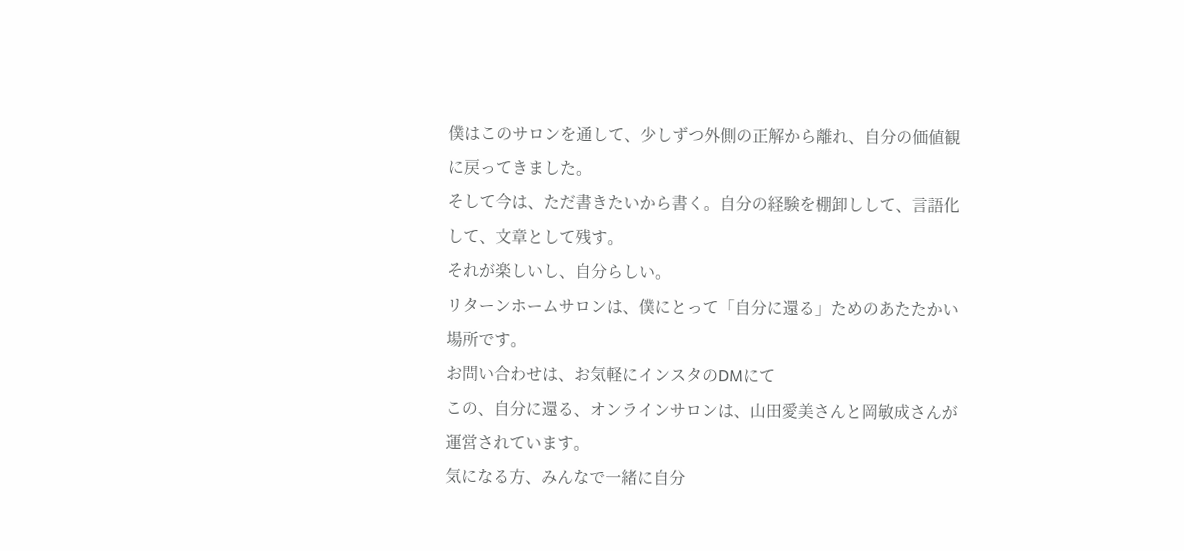僕はこのサロンを通して、少しずつ外側の正解から離れ、自分の価値観に戻ってきました。
そして今は、ただ書きたいから書く。自分の経験を棚卸しして、言語化して、文章として残す。
それが楽しいし、自分らしい。
リターンホームサロンは、僕にとって「自分に還る」ためのあたたかい場所です。
お問い合わせは、お気軽にインスタのDMにて
この、自分に還る、オンラインサロンは、山田愛美さんと岡敏成さんが運営されています。
気になる方、みんなで一緒に自分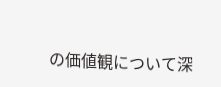の価値観について深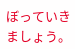ぼっていきましょう。